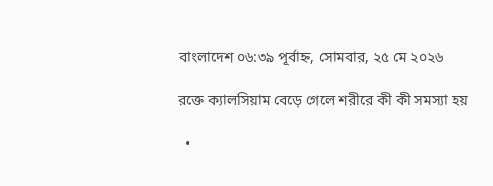বাংলাদেশ ০৬:৩৯ পূর্বাহ্ন, সোমবার, ২৫ মে ২০২৬

রক্তে ক্যালসিয়াম বেড়ে গেলে শরীরে কী কী সমস্যা হয়

  •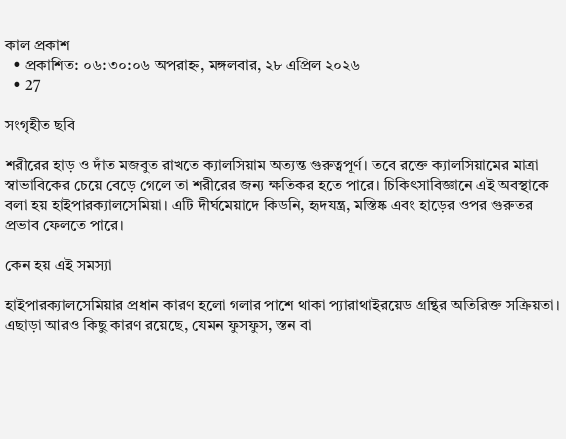কাল প্রকাশ
  • প্রকাশিত: ০৬:৩০:০৬ অপরাহ্ন, মঙ্গলবার, ২৮ এপ্রিল ২০২৬
  • 27

সংগৃহীত ছবি

শরীরের হাড় ও দাঁত মজবুত রাখতে ক্যালসিয়াম অত্যন্ত গুরুত্বপূর্ণ। তবে রক্তে ক্যালসিয়ামের মাত্রা স্বাভাবিকের চেয়ে বেড়ে গেলে তা শরীরের জন্য ক্ষতিকর হতে পারে। চিকিৎসাবিজ্ঞানে এই অবস্থাকে বলা হয় হাইপারক্যালসেমিয়া। এটি দীর্ঘমেয়াদে কিডনি, হৃদযন্ত্র, মস্তিষ্ক এবং হাড়ের ওপর গুরুতর প্রভাব ফেলতে পারে।

কেন হয় এই সমস্যা

হাইপারক্যালসেমিয়ার প্রধান কারণ হলো গলার পাশে থাকা প্যারাথাইরয়েড গ্রন্থির অতিরিক্ত সক্রিয়তা। এছাড়া আরও কিছু কারণ রয়েছে, যেমন ফুসফুস, স্তন বা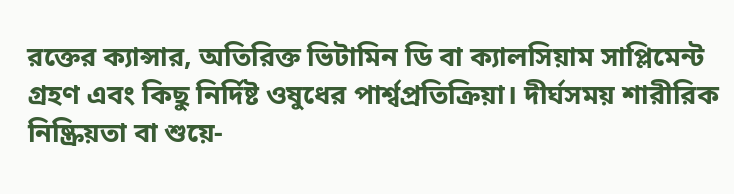রক্তের ক্যান্সার, অতিরিক্ত ভিটামিন ডি বা ক্যালসিয়াম সাপ্লিমেন্ট গ্রহণ এবং কিছু নির্দিষ্ট ওষুধের পার্শ্বপ্রতিক্রিয়া। দীর্ঘসময় শারীরিক নিষ্ক্রিয়তা বা শুয়ে-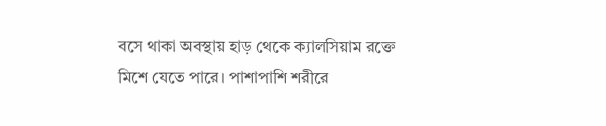বসে থাকা অবস্থায় হাড় থেকে ক্যালসিয়াম রক্তে মিশে যেতে পারে। পাশাপাশি শরীরে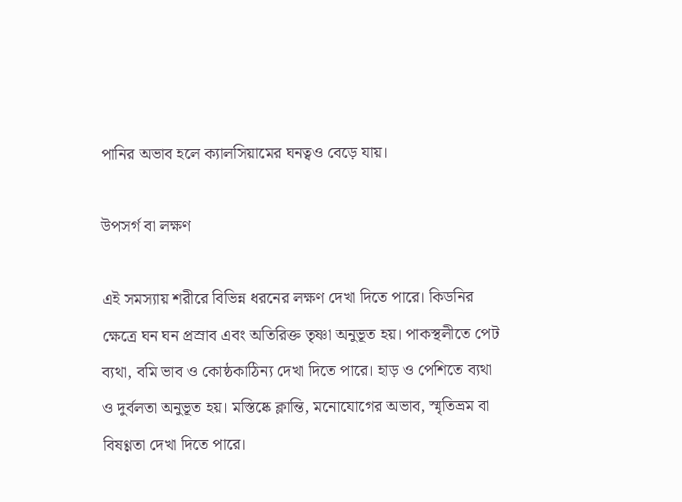পানির অভাব হলে ক্যালসিয়ামের ঘনত্বও বেড়ে যায়।

উপসর্গ বা লক্ষণ

এই সমস্যায় শরীরে বিভিন্ন ধরনের লক্ষণ দেখা দিতে পারে। কিডনির ক্ষেত্রে ঘন ঘন প্রস্রাব এবং অতিরিক্ত তৃষ্ণা অনুভূত হয়। পাকস্থলীতে পেট ব্যথা, বমি ভাব ও কোষ্ঠকাঠিন্য দেখা দিতে পারে। হাড় ও পেশিতে ব্যথা ও দুর্বলতা অনুভূত হয়। মস্তিষ্কে ক্লান্তি, মনোযোগের অভাব, স্মৃতিভ্রম বা বিষণ্ণতা দেখা দিতে পারে।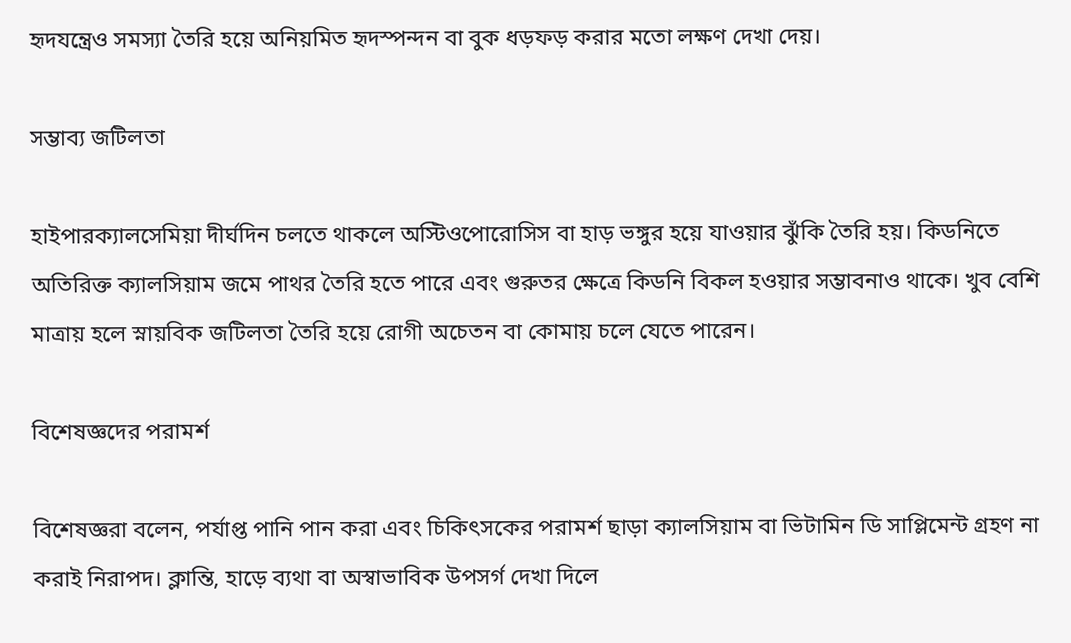হৃদযন্ত্রেও সমস্যা তৈরি হয়ে অনিয়মিত হৃদস্পন্দন বা বুক ধড়ফড় করার মতো লক্ষণ দেখা দেয়।

সম্ভাব্য জটিলতা

হাইপারক্যালসেমিয়া দীর্ঘদিন চলতে থাকলে অস্টিওপোরোসিস বা হাড় ভঙ্গুর হয়ে যাওয়ার ঝুঁকি তৈরি হয়। কিডনিতে অতিরিক্ত ক্যালসিয়াম জমে পাথর তৈরি হতে পারে এবং গুরুতর ক্ষেত্রে কিডনি বিকল হওয়ার সম্ভাবনাও থাকে। খুব বেশি মাত্রায় হলে স্নায়বিক জটিলতা তৈরি হয়ে রোগী অচেতন বা কোমায় চলে যেতে পারেন।

বিশেষজ্ঞদের পরামর্শ

বিশেষজ্ঞরা বলেন, পর্যাপ্ত পানি পান করা এবং চিকিৎসকের পরামর্শ ছাড়া ক্যালসিয়াম বা ভিটামিন ডি সাপ্লিমেন্ট গ্রহণ না করাই নিরাপদ। ক্লান্তি, হাড়ে ব্যথা বা অস্বাভাবিক উপসর্গ দেখা দিলে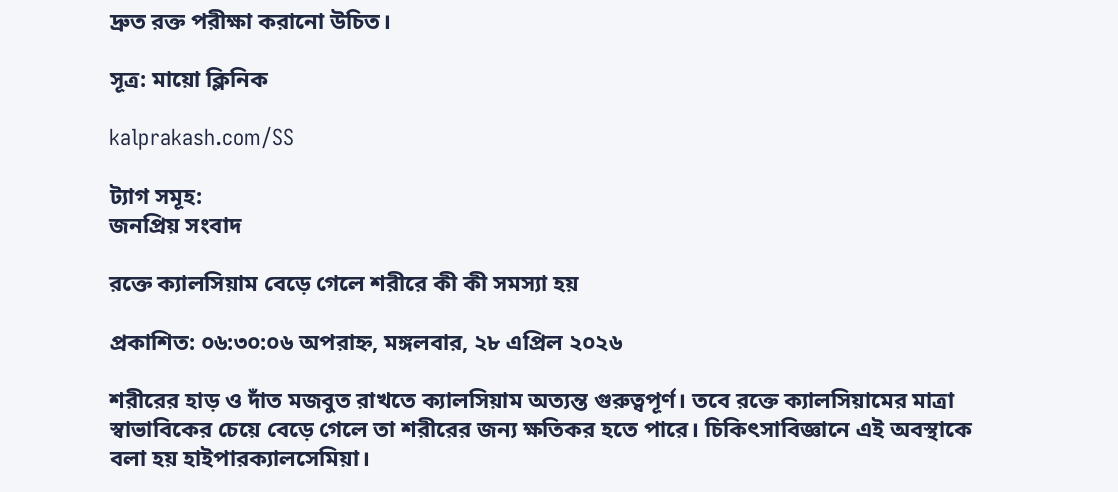দ্রুত রক্ত পরীক্ষা করানো উচিত।

সূত্র: মায়ো ক্লিনিক

kalprakash.com/SS

ট্যাগ সমূহ:
জনপ্রিয় সংবাদ

রক্তে ক্যালসিয়াম বেড়ে গেলে শরীরে কী কী সমস্যা হয়

প্রকাশিত: ০৬:৩০:০৬ অপরাহ্ন, মঙ্গলবার, ২৮ এপ্রিল ২০২৬

শরীরের হাড় ও দাঁত মজবুত রাখতে ক্যালসিয়াম অত্যন্ত গুরুত্বপূর্ণ। তবে রক্তে ক্যালসিয়ামের মাত্রা স্বাভাবিকের চেয়ে বেড়ে গেলে তা শরীরের জন্য ক্ষতিকর হতে পারে। চিকিৎসাবিজ্ঞানে এই অবস্থাকে বলা হয় হাইপারক্যালসেমিয়া।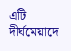এটি দীর্ঘমেয়াদে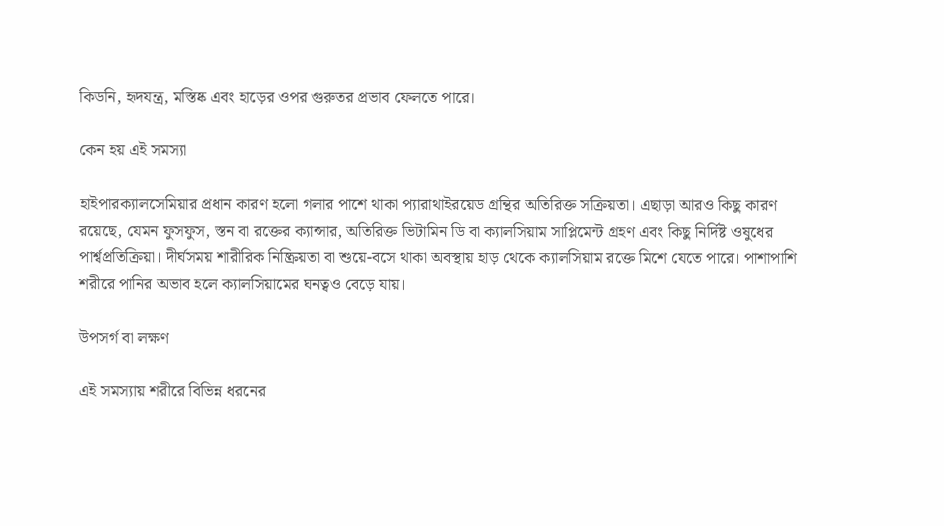কিডনি, হৃদযন্ত্র, মস্তিষ্ক এবং হাড়ের ওপর গুরুতর প্রভাব ফেলতে পারে।

কেন হয় এই সমস্যা

হাইপারক্যালসেমিয়ার প্রধান কারণ হলো গলার পাশে থাকা প্যারাথাইরয়েড গ্রন্থির অতিরিক্ত সক্রিয়তা। এছাড়া আরও কিছু কারণ রয়েছে, যেমন ফুসফুস, স্তন বা রক্তের ক্যান্সার, অতিরিক্ত ভিটামিন ডি বা ক্যালসিয়াম সাপ্লিমেন্ট গ্রহণ এবং কিছু নির্দিষ্ট ওষুধের পার্শ্বপ্রতিক্রিয়া। দীর্ঘসময় শারীরিক নিষ্ক্রিয়তা বা শুয়ে-বসে থাকা অবস্থায় হাড় থেকে ক্যালসিয়াম রক্তে মিশে যেতে পারে। পাশাপাশি শরীরে পানির অভাব হলে ক্যালসিয়ামের ঘনত্বও বেড়ে যায়।

উপসর্গ বা লক্ষণ

এই সমস্যায় শরীরে বিভিন্ন ধরনের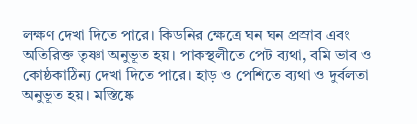লক্ষণ দেখা দিতে পারে। কিডনির ক্ষেত্রে ঘন ঘন প্রস্রাব এবং অতিরিক্ত তৃষ্ণা অনুভূত হয়। পাকস্থলীতে পেট ব্যথা, বমি ভাব ও কোষ্ঠকাঠিন্য দেখা দিতে পারে। হাড় ও পেশিতে ব্যথা ও দুর্বলতা অনুভূত হয়। মস্তিষ্কে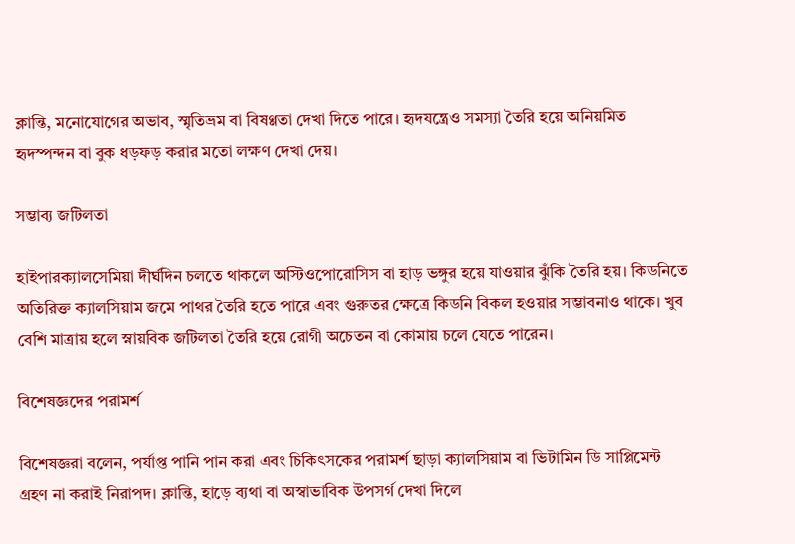ক্লান্তি, মনোযোগের অভাব, স্মৃতিভ্রম বা বিষণ্ণতা দেখা দিতে পারে। হৃদযন্ত্রেও সমস্যা তৈরি হয়ে অনিয়মিত হৃদস্পন্দন বা বুক ধড়ফড় করার মতো লক্ষণ দেখা দেয়।

সম্ভাব্য জটিলতা

হাইপারক্যালসেমিয়া দীর্ঘদিন চলতে থাকলে অস্টিওপোরোসিস বা হাড় ভঙ্গুর হয়ে যাওয়ার ঝুঁকি তৈরি হয়। কিডনিতে অতিরিক্ত ক্যালসিয়াম জমে পাথর তৈরি হতে পারে এবং গুরুতর ক্ষেত্রে কিডনি বিকল হওয়ার সম্ভাবনাও থাকে। খুব বেশি মাত্রায় হলে স্নায়বিক জটিলতা তৈরি হয়ে রোগী অচেতন বা কোমায় চলে যেতে পারেন।

বিশেষজ্ঞদের পরামর্শ

বিশেষজ্ঞরা বলেন, পর্যাপ্ত পানি পান করা এবং চিকিৎসকের পরামর্শ ছাড়া ক্যালসিয়াম বা ভিটামিন ডি সাপ্লিমেন্ট গ্রহণ না করাই নিরাপদ। ক্লান্তি, হাড়ে ব্যথা বা অস্বাভাবিক উপসর্গ দেখা দিলে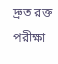দ্রুত রক্ত পরীক্ষা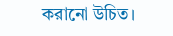করানো উচিত।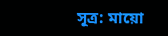সূত্র: মায়ো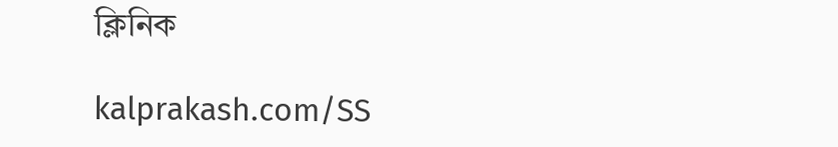ক্লিনিক

kalprakash.com/SS